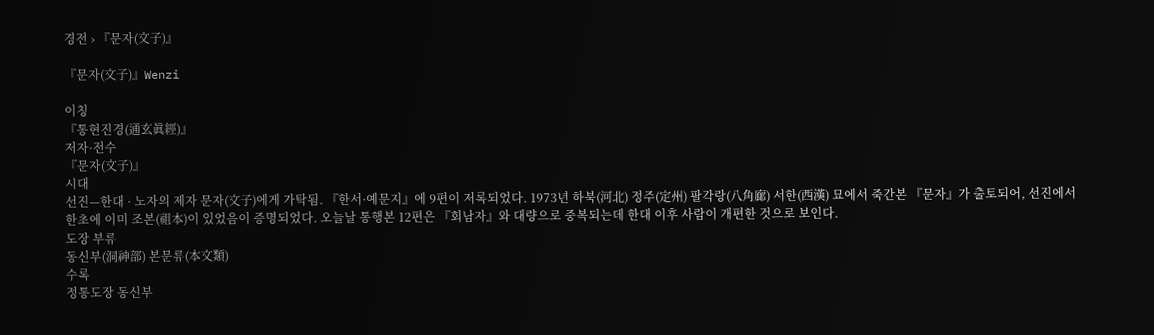경전 › 『문자(文子)』

『문자(文子)』Wenzi

이칭
『통현진경(通玄眞經)』
저자·전수
『문자(文子)』
시대
선진—한대 · 노자의 제자 문자(文子)에게 가탁됨. 『한서·예문지』에 9편이 저록되었다. 1973년 하북(河北) 정주(定州) 팔각랑(八角廊) 서한(西漢) 묘에서 죽간본 『문자』가 출토되어, 선진에서 한초에 이미 조본(祖本)이 있었음이 증명되었다. 오늘날 통행본 12편은 『회남자』와 대량으로 중복되는데 한대 이후 사람이 개편한 것으로 보인다.
도장 부류
동신부(洞神部) 본문류(本文類)
수록
정통도장 동신부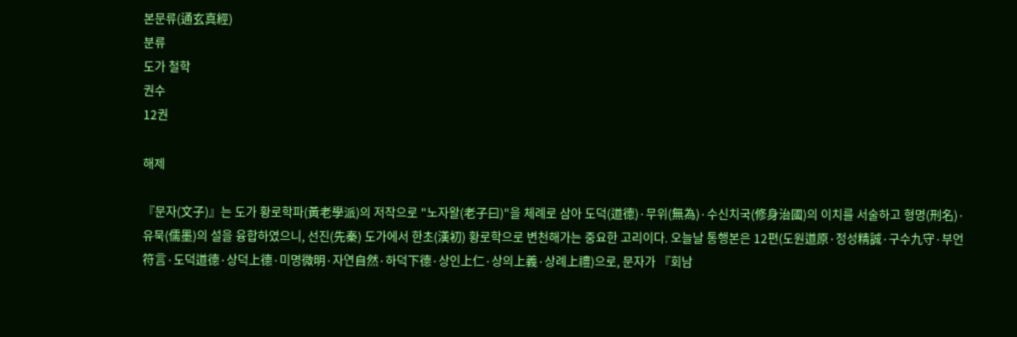본문류(通玄真經)
분류
도가 철학
권수
12권

해제

『문자(文子)』는 도가 황로학파(黃老學派)의 저작으로 "노자왈(老子曰)"을 체례로 삼아 도덕(道德)·무위(無為)·수신치국(修身治國)의 이치를 서술하고 형명(刑名)·유묵(儒墨)의 설을 융합하였으니, 선진(先秦) 도가에서 한초(漢初) 황로학으로 변천해가는 중요한 고리이다. 오늘날 통행본은 12편(도원道原·정성精誠·구수九守·부언符言·도덕道德·상덕上德·미명微明·자연自然·하덕下德·상인上仁·상의上義·상례上禮)으로, 문자가 『회남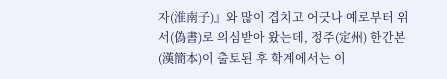자(淮南子)』와 많이 겹치고 어긋나 예로부터 위서(偽書)로 의심받아 왔는데, 정주(定州) 한간본(漢簡本)이 출토된 후 학계에서는 이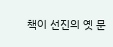책이 선진의 옛 문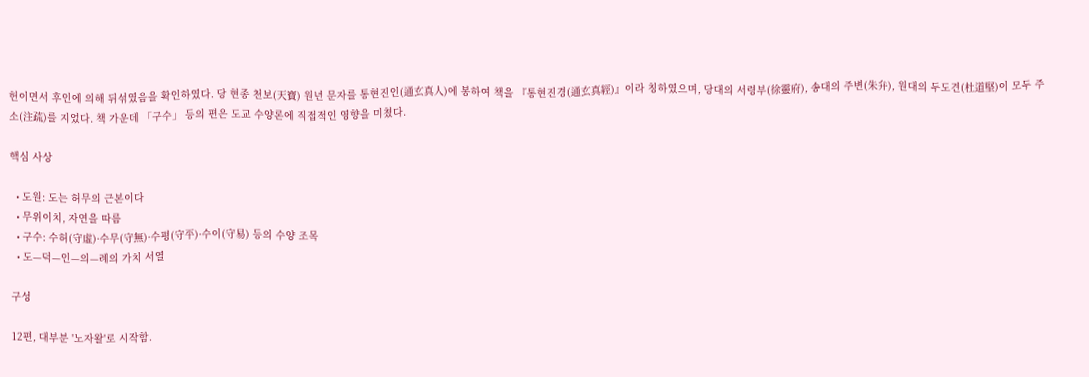헌이면서 후인에 의해 뒤섞였음을 확인하였다. 당 현종 천보(天寶) 원년 문자를 통현진인(通玄真人)에 봉하여 책을 『통현진경(通玄真經)』이라 칭하였으며, 당대의 서령부(徐靈府), 송대의 주변(朱弁), 원대의 두도견(杜道堅)이 모두 주소(注疏)를 지었다. 책 가운데 「구수」 등의 편은 도교 수양론에 직접적인 영향을 미쳤다.

핵심 사상

  • 도원: 도는 허무의 근본이다
  • 무위이치, 자연을 따름
  • 구수: 수허(守虛)·수무(守無)·수평(守平)·수이(守易) 등의 수양 조목
  • 도—덕—인—의—례의 가치 서열

구성

12편, 대부분 '노자왈'로 시작함.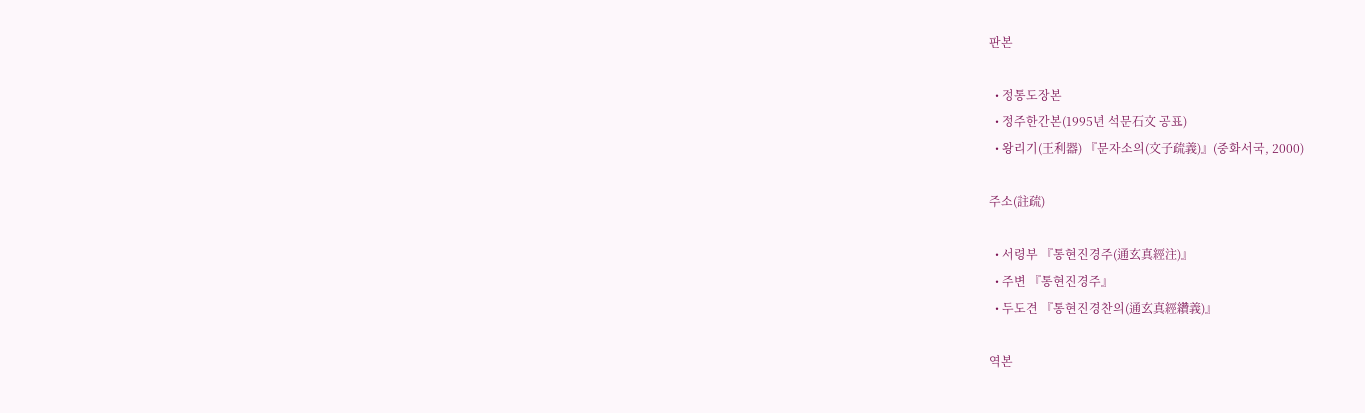판본

  • 정통도장본
  • 정주한간본(1995년 석문石文 공표)
  • 왕리기(王利器) 『문자소의(文子疏義)』(중화서국, 2000)

주소(註疏)

  • 서령부 『통현진경주(通玄真經注)』
  • 주변 『통현진경주』
  • 두도견 『통현진경찬의(通玄真經纘義)』

역본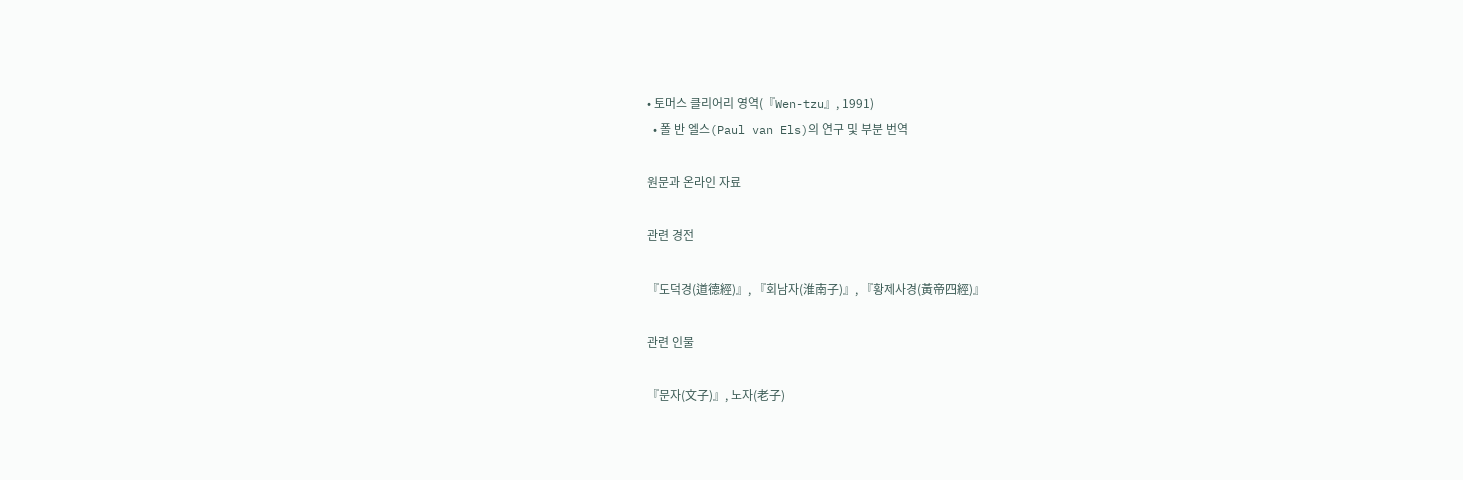• 토머스 클리어리 영역(『Wen-tzu』, 1991)
  • 폴 반 엘스(Paul van Els)의 연구 및 부분 번역

원문과 온라인 자료

관련 경전

『도덕경(道德經)』, 『회남자(淮南子)』, 『황제사경(黃帝四經)』

관련 인물

『문자(文子)』, 노자(老子)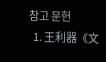참고 문헌
  1. 王利器《文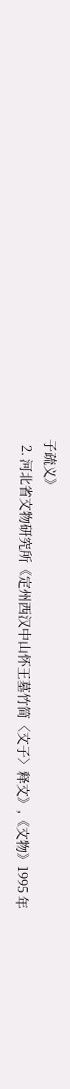子疏义》
  2. 河北省文物研究所《定州西汉中山怀王墓竹简〈文子〉释文》,《文物》1995 年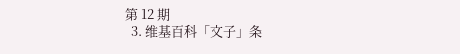第 12 期
  3. 维基百科「文子」条